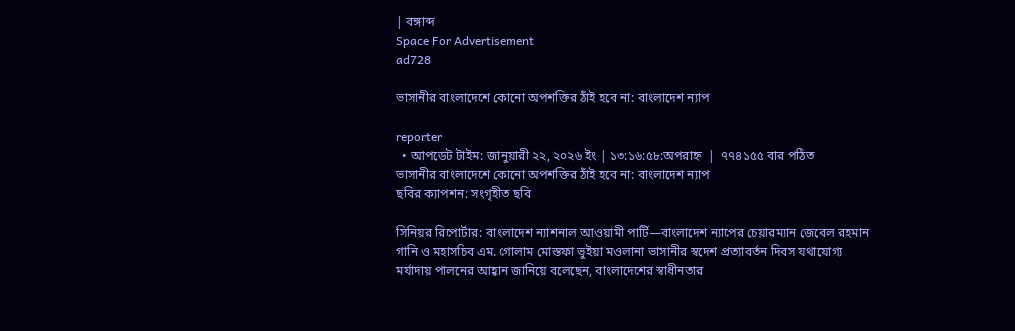| বঙ্গাব্দ
Space For Advertisement
ad728

ভাসানীর বাংলাদেশে কোনো অপশক্তির ঠাঁই হবে না: বাংলাদেশ ন্যাপ

reporter
  • আপডেট টাইম: জানুয়ারী ২২, ২০২৬ ইং | ১৩:১৬:৫৮:অপরাহ্ন  |  ৭৭৪১৫৫ বার পঠিত
ভাসানীর বাংলাদেশে কোনো অপশক্তির ঠাঁই হবে না: বাংলাদেশ ন্যাপ
ছবির ক্যাপশন: সংগৃহীত ছবি

সিনিয়র রিপোর্টার: বাংলাদেশ ন্যাশনাল আওয়ামী পার্টি—বাংলাদেশ ন্যাপের চেয়ারম্যান জেবেল রহমান গানি ও মহাসচিব এম. গোলাম মোস্তফা ভুইয়া মওলানা ভাসানীর স্বদেশ প্রত্যাবর্তন দিবস যথাযোগ্য মর্যাদায় পালনের আহ্বান জানিয়ে বলেছেন, বাংলাদেশের স্বাধীনতার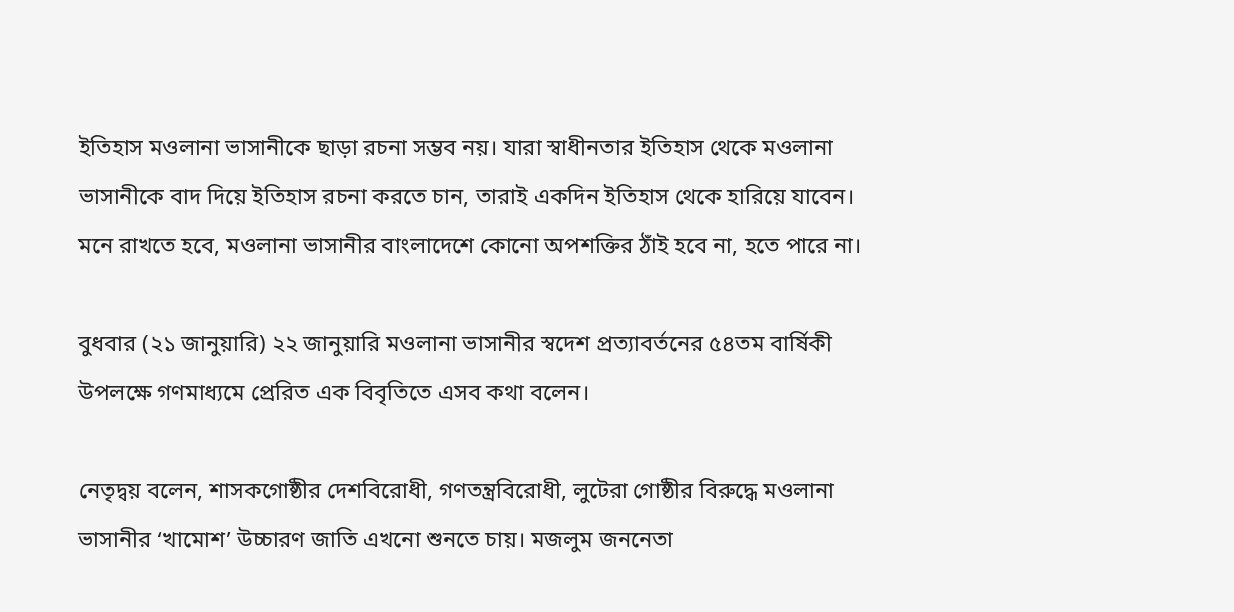ইতিহাস মওলানা ভাসানীকে ছাড়া রচনা সম্ভব নয়। যারা স্বাধীনতার ইতিহাস থেকে মওলানা ভাসানীকে বাদ দিয়ে ইতিহাস রচনা করতে চান, তারাই একদিন ইতিহাস থেকে হারিয়ে যাবেন। মনে রাখতে হবে, মওলানা ভাসানীর বাংলাদেশে কোনো অপশক্তির ঠাঁই হবে না, হতে পারে না।

বুধবার (২১ জানুয়ারি) ২২ জানুয়ারি মওলানা ভাসানীর স্বদেশ প্রত্যাবর্তনের ৫৪তম বার্ষিকী উপলক্ষে গণমাধ্যমে প্রেরিত এক বিবৃতিতে এসব কথা বলেন।

নেতৃদ্বয় বলেন, শাসকগোষ্ঠীর দেশবিরোধী, গণতন্ত্রবিরোধী, লুটেরা গোষ্ঠীর বিরুদ্ধে মওলানা ভাসানীর ‘খামোশ’ উচ্চারণ জাতি এখনো শুনতে চায়। মজলুম জননেতা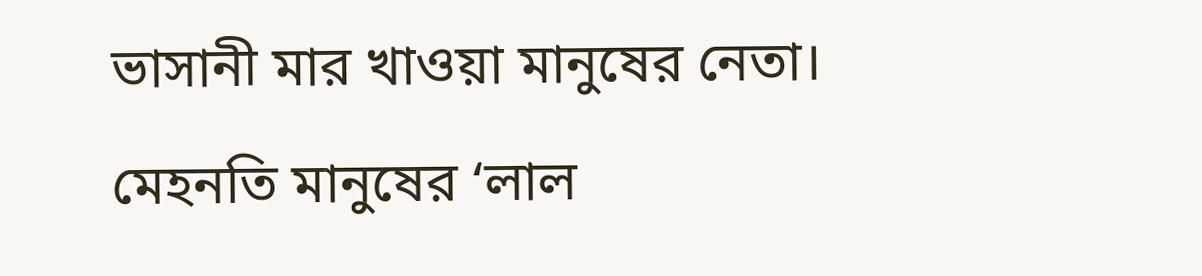ভাসানী মার খাওয়া মানুষের নেতা। মেহনতি মানুষের ‘লাল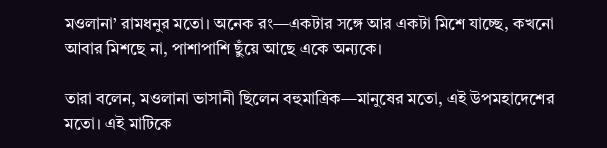মওলানা’ রামধনুর মতো। অনেক রং—একটার সঙ্গে আর একটা মিশে যাচ্ছে, কখনো আবার মিশছে না, পাশাপাশি ছুঁয়ে আছে একে অন্যকে।

তারা বলেন, মওলানা ভাসানী ছিলেন বহুমাত্রিক—মানুষের মতো, এই উপমহাদেশের মতো। এই মাটিকে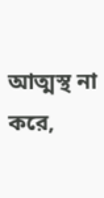আত্মস্থ না করে,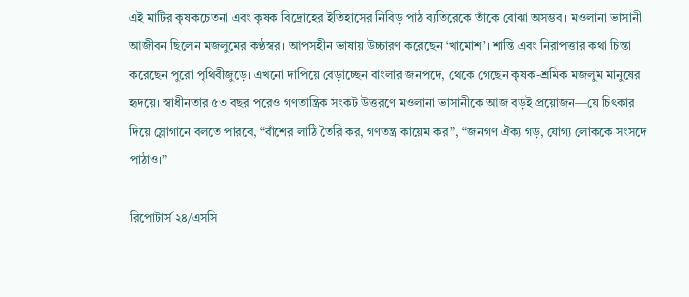এই মাটির কৃষকচেতনা এবং কৃষক বিদ্রোহের ইতিহাসের নিবিড় পাঠ ব্যতিরেকে তাঁকে বোঝা অসম্ভব। মওলানা ভাসানী আজীবন ছিলেন মজলুমের কণ্ঠস্বর। আপসহীন ভাষায় উচ্চারণ করেছেন ‘খামোশ’। শান্তি এবং নিরাপত্তার কথা চিন্তা করেছেন পুরো পৃথিবীজুড়ে। এখনো দাপিয়ে বেড়াচ্ছেন বাংলার জনপদে, থেকে গেছেন কৃষক-শ্রমিক মজলুম মানুষের হৃদয়ে। স্বাধীনতার ৫৩ বছর পরেও গণতান্ত্রিক সংকট উত্তরণে মওলানা ভাসানীকে আজ বড়ই প্রয়োজন—যে চিৎকার দিয়ে স্লোগানে বলতে পারবে, “বাঁশের লাঠি তৈরি কর, গণতন্ত্র কায়েম কর”, “জনগণ ঐক্য গড়, যোগ্য লোককে সংসদে পাঠাও।”

রিপোটার্স ২৪/এসসি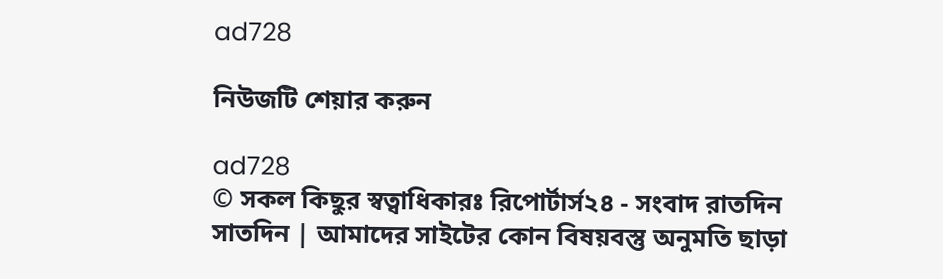ad728

নিউজটি শেয়ার করুন

ad728
© সকল কিছুর স্বত্বাধিকারঃ রিপোর্টার্স২৪ - সংবাদ রাতদিন সাতদিন | আমাদের সাইটের কোন বিষয়বস্তু অনুমতি ছাড়া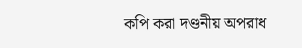কপি করা দণ্ডনীয় অপরাধ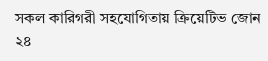সকল কারিগরী সহযোগিতায় ক্রিয়েটিভ জোন ২৪